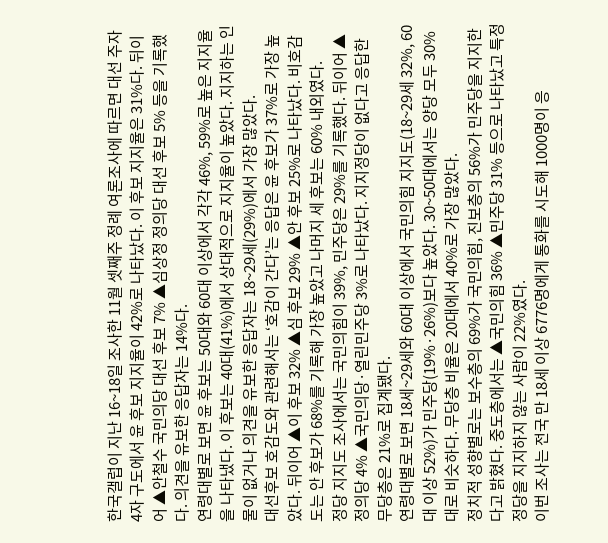한국갤럽이 지난 16~18일 조사한 11월 셋째주 정례 여론조사에 따르면 대선 주자 4자 구도에서 윤 후보 지지율이 42%로 나타났다. 이 후보 지지율은 31%다. 뒤이어 ▲안철수 국민의당 대선 후보 7% ▲심상정 정의당 대선 후보 5% 등을 기록했다. 의견을 유보한 응답자는 14%다.
연령대별로 보면 윤 후보는 50대와 60대 이상에서 각각 46%, 59%로 높은 지지율을 나타냈다. 이 후보는 40대(41%)에서 상대적으로 지지율이 높았다. 지지하는 인물이 없거나 의견을 유보한 응답자는 18~29세(29%)에서 가장 많았다.
대선후보 호감도와 관련해서는 ‘호감이 간다’는 응답은 윤 후보가 37%로 가장 높았다. 뒤이어 ▲이 후보 32% ▲심 후보 29% ▲안 후보 25%로 나타났다. 비호감도는 안 후보가 68%를 기록해 가장 높았고 나머지 세 후보는 60% 내외였다.
정당 지지도 조사에서는 국민의힘이 39%, 민주당은 29%를 기록했다. 뒤이어 ▲정의당 4% ▲국민의당·열린민주당 3%로 나타났다. 지지정당이 없다고 응답한 무당층은 21%로 집계됐다.
연령대별로 보면 18세~29세와 60대 이상에서 국민의힘 지지도(18~29세 32%, 60대 이상 52%)가 민주당(19%·26%)보다 높았다. 30~50대에서는 양당 모두 30%대로 비슷하다. 무당층 비율은 20대에서 40%로 가장 많았다.
정치적 성향별로는 보수층의 69%가 국민의힘, 진보층의 56%가 민주당을 지지한다고 밝혔다. 중도층에서는 ▲국민의힘 36% ▲민주당 31% 등으로 나타났고 특정 정당을 지지하지 않는 사람이 22%였다.
이번 조사는 전국 만 18세 이상 6776명에게 통화를 시도해 1000명이 응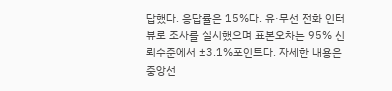답했다. 응답률은 15%다. 유·무선 전화 인터뷰로 조사를 실시했으며 표본오차는 95% 신뢰수준에서 ±3.1%포인트다. 자세한 내용은 중앙선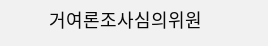거여론조사심의위원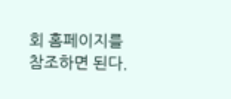회 홈페이지를 참조하면 된다.